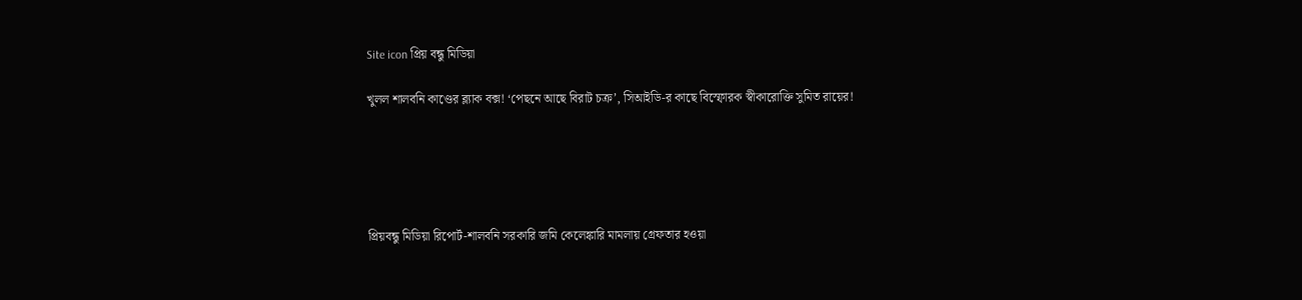Site icon প্রিয় বন্ধু মিডিয়া

খুলল শালবনি কাণ্ডের ব্ল্যাক বক্স! ‘পেছনে আছে বিরাট চক্র’, সিআইডি-র কাছে বিস্ফোরক স্বীকারোক্তি সুমিত রায়ের!





প্রিয়বন্ধু মিডিয়া রিপোর্ট-শালবনি সরকারি জমি কেলেঙ্কারি মামলায় গ্রেফতার হওয়া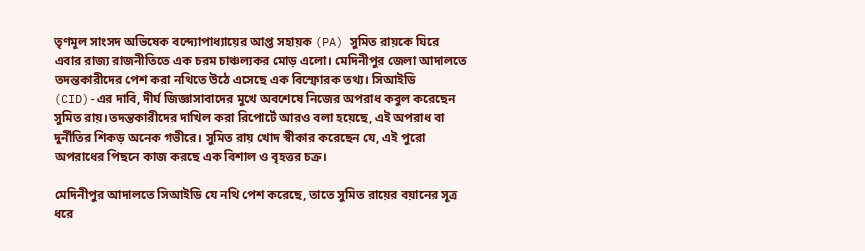তৃণমূল সাংসদ অভিষেক বন্দ্যোপাধ্যায়ের আপ্ত সহায়ক (PA) সুমিত রায়কে ঘিরে এবার রাজ্য রাজনীতিতে এক চরম চাঞ্চল্যকর মোড় এলো। মেদিনীপুর জেলা আদালতে তদন্তকারীদের পেশ করা নথিতে উঠে এসেছে এক বিস্ফোরক তথ্য। সিআইডি (CID)-এর দাবি, দীর্ঘ জিজ্ঞাসাবাদের মুখে অবশেষে নিজের অপরাধ কবুল করেছেন সুমিত রায়।তদন্তকারীদের দাখিল করা রিপোর্টে আরও বলা হয়েছে, এই অপরাধ বা দুর্নীতির শিকড় অনেক গভীরে। সুমিত রায় খোদ স্বীকার করেছেন যে, এই পুরো অপরাধের পিছনে কাজ করছে এক বিশাল ও বৃহত্তর চক্র।

মেদিনীপুর আদালতে সিআইডি যে নথি পেশ করেছে, তাতে সুমিত রায়ের বয়ানের সূত্র ধরে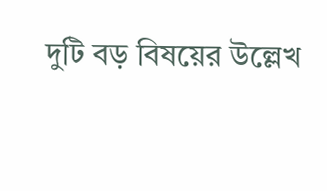দুটি বড় বিষয়ের উল্লেখ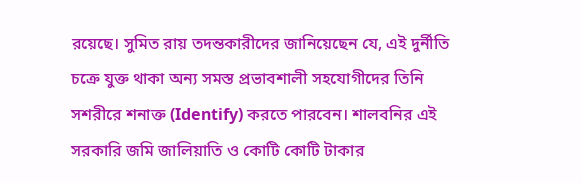রয়েছে। সুমিত রায় তদন্তকারীদের জানিয়েছেন যে, এই দুর্নীতি চক্রে যুক্ত থাকা অন্য সমস্ত প্রভাবশালী সহযোগীদের তিনি সশরীরে শনাক্ত (Identify) করতে পারবেন। শালবনির এই সরকারি জমি জালিয়াতি ও কোটি কোটি টাকার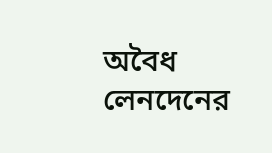অবৈধ লেনদেনের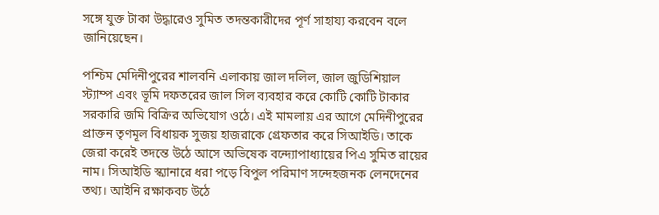সঙ্গে যুক্ত টাকা উদ্ধারেও সুমিত তদন্তকারীদের পূর্ণ সাহায্য করবেন বলে জানিয়েছেন।

পশ্চিম মেদিনীপুরের শালবনি এলাকায় জাল দলিল, জাল জুডিশিয়াল স্ট্যাম্প এবং ভূমি দফতরের জাল সিল ব্যবহার করে কোটি কোটি টাকার সরকারি জমি বিক্রির অভিযোগ ওঠে। এই মামলায় এর আগে মেদিনীপুরের প্রাক্তন তৃণমূল বিধায়ক সুজয় হাজরাকে গ্রেফতার করে সিআইডি। তাকে জেরা করেই তদন্তে উঠে আসে অভিষেক বন্দ্যোপাধ্যায়ের পিএ সুমিত রায়ের নাম। সিআইডি স্ক্যানারে ধরা পড়ে বিপুল পরিমাণ সন্দেহজনক লেনদেনের তথ্য। আইনি রক্ষাকবচ উঠে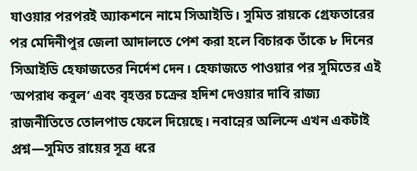যাওয়ার পরপরই অ্যাকশনে নামে সিআইডি। সুমিত রায়কে গ্রেফতারের পর মেদিনীপুর জেলা আদালতে পেশ করা হলে বিচারক তাঁকে ৮ দিনের সিআইডি হেফাজতের নির্দেশ দেন। হেফাজতে পাওয়ার পর সুমিতের এই ‘অপরাধ কবুল’ এবং বৃহত্তর চক্রের হদিশ দেওয়ার দাবি রাজ্য রাজনীতিতে তোলপাড ফেলে দিয়েছে। নবান্নের অলিন্দে এখন একটাই প্রশ্ন—সুমিত রায়ের সূত্র ধরে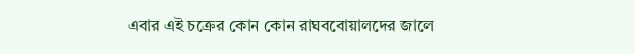এবার এই চক্রের কোন কোন রাঘববোয়ালদের জালে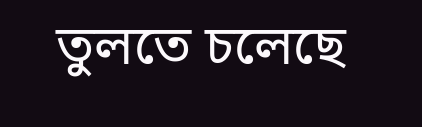তুলতে চলেছে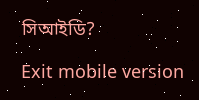সিআইডি?

Exit mobile version